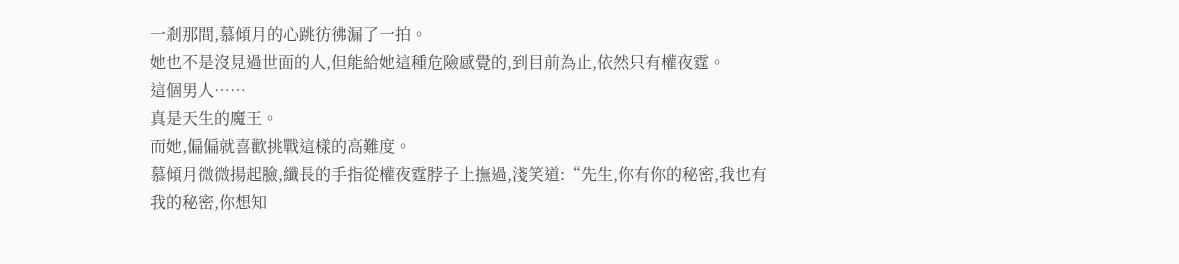一剎那間,慕傾月的心跳彷彿漏了一拍。
她也不是沒見過世面的人,但能給她這種危險感覺的,到目前為止,依然只有權夜霆。
這個男人……
真是天生的魔王。
而她,偏偏就喜歡挑戰這樣的高難度。
慕傾月微微揚起臉,纖長的手指從權夜霆脖子上撫過,淺笑道:“先生,你有你的秘密,我也有我的秘密,你想知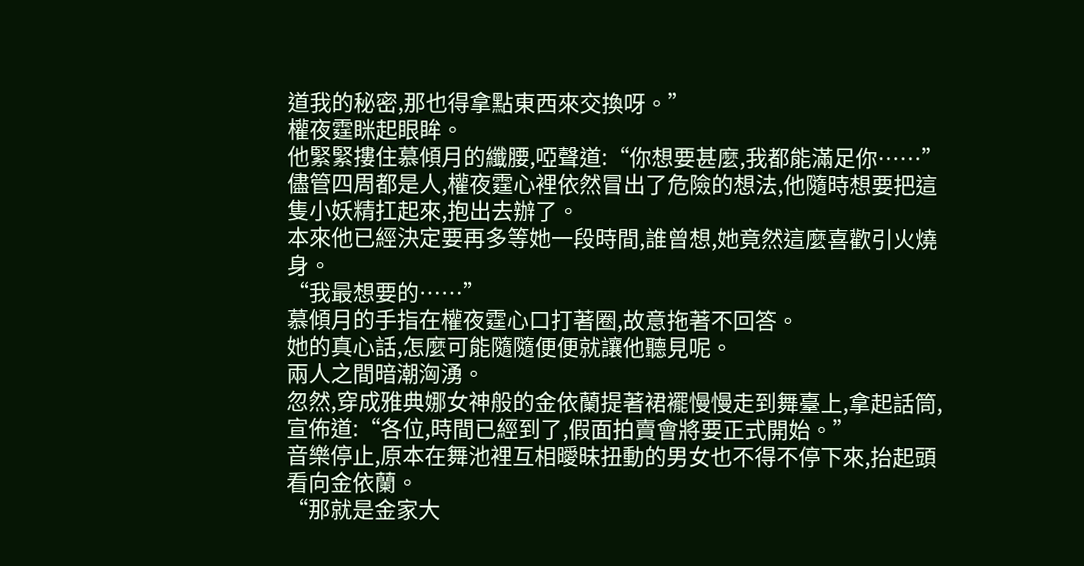道我的秘密,那也得拿點東西來交換呀。”
權夜霆眯起眼眸。
他緊緊摟住慕傾月的纖腰,啞聲道:“你想要甚麼,我都能滿足你……”
儘管四周都是人,權夜霆心裡依然冒出了危險的想法,他隨時想要把這隻小妖精扛起來,抱出去辦了。
本來他已經決定要再多等她一段時間,誰曾想,她竟然這麼喜歡引火燒身。
“我最想要的……”
慕傾月的手指在權夜霆心口打著圈,故意拖著不回答。
她的真心話,怎麼可能隨隨便便就讓他聽見呢。
兩人之間暗潮洶湧。
忽然,穿成雅典娜女神般的金依蘭提著裙襬慢慢走到舞臺上,拿起話筒,宣佈道:“各位,時間已經到了,假面拍賣會將要正式開始。”
音樂停止,原本在舞池裡互相曖昧扭動的男女也不得不停下來,抬起頭看向金依蘭。
“那就是金家大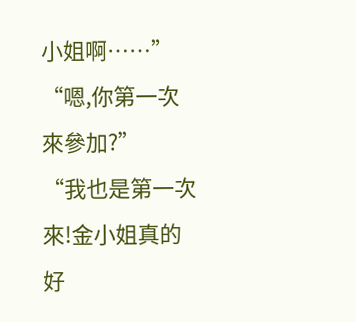小姐啊……”
“嗯,你第一次來參加?”
“我也是第一次來!金小姐真的好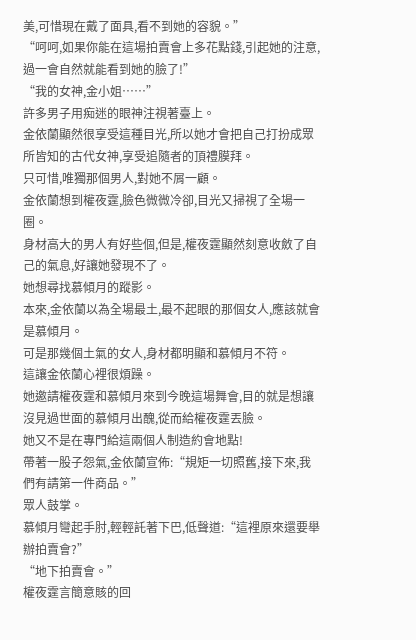美,可惜現在戴了面具,看不到她的容貌。”
“呵呵,如果你能在這場拍賣會上多花點錢,引起她的注意,過一會自然就能看到她的臉了!”
“我的女神,金小姐……”
許多男子用痴迷的眼神注視著臺上。
金依蘭顯然很享受這種目光,所以她才會把自己打扮成眾所皆知的古代女神,享受追隨者的頂禮膜拜。
只可惜,唯獨那個男人,對她不屑一顧。
金依蘭想到權夜霆,臉色微微冷卻,目光又掃視了全場一圈。
身材高大的男人有好些個,但是,權夜霆顯然刻意收斂了自己的氣息,好讓她發現不了。
她想尋找慕傾月的蹤影。
本來,金依蘭以為全場最土,最不起眼的那個女人,應該就會是慕傾月。
可是那幾個土氣的女人,身材都明顯和慕傾月不符。
這讓金依蘭心裡很煩躁。
她邀請權夜霆和慕傾月來到今晚這場舞會,目的就是想讓沒見過世面的慕傾月出醜,從而給權夜霆丟臉。
她又不是在專門給這兩個人制造約會地點!
帶著一股子怨氣,金依蘭宣佈:“規矩一切照舊,接下來,我們有請第一件商品。”
眾人鼓掌。
慕傾月彎起手肘,輕輕託著下巴,低聲道:“這裡原來還要舉辦拍賣會?”
“地下拍賣會。”
權夜霆言簡意賅的回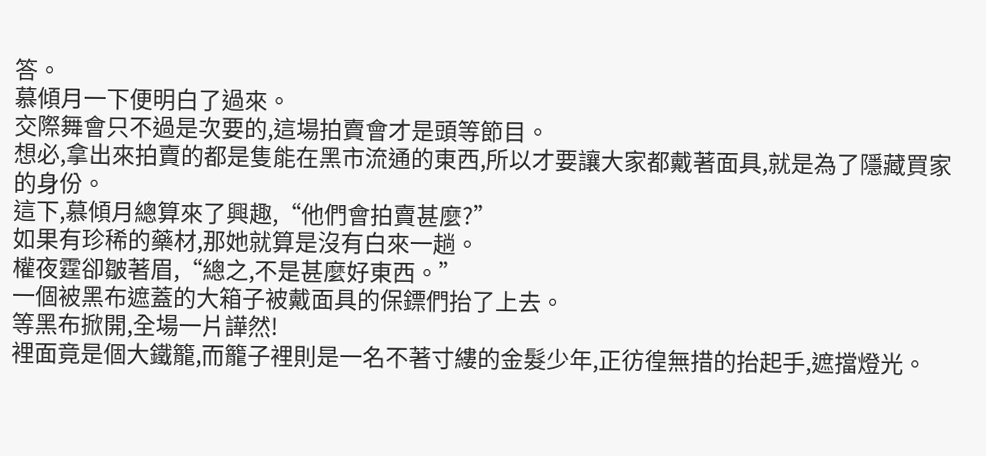答。
慕傾月一下便明白了過來。
交際舞會只不過是次要的,這場拍賣會才是頭等節目。
想必,拿出來拍賣的都是隻能在黑市流通的東西,所以才要讓大家都戴著面具,就是為了隱藏買家的身份。
這下,慕傾月總算來了興趣,“他們會拍賣甚麼?”
如果有珍稀的藥材,那她就算是沒有白來一趟。
權夜霆卻皺著眉,“總之,不是甚麼好東西。”
一個被黑布遮蓋的大箱子被戴面具的保鏢們抬了上去。
等黑布掀開,全場一片譁然!
裡面竟是個大鐵籠,而籠子裡則是一名不著寸縷的金髮少年,正彷徨無措的抬起手,遮擋燈光。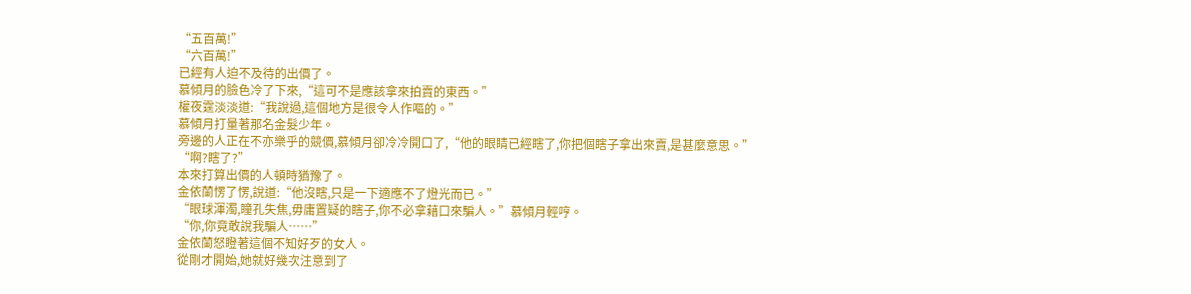“五百萬!”
“六百萬!”
已經有人迫不及待的出價了。
慕傾月的臉色冷了下來,“這可不是應該拿來拍賣的東西。”
權夜霆淡淡道:“我說過,這個地方是很令人作嘔的。”
慕傾月打量著那名金髮少年。
旁邊的人正在不亦樂乎的競價,慕傾月卻冷冷開口了,“他的眼睛已經瞎了,你把個瞎子拿出來賣,是甚麼意思。”
“啊?瞎了?”
本來打算出價的人頓時猶豫了。
金依蘭愣了愣,說道:“他沒瞎,只是一下適應不了燈光而已。”
“眼球渾濁,瞳孔失焦,毋庸置疑的瞎子,你不必拿藉口來騙人。”慕傾月輕哼。
“你,你竟敢說我騙人……”
金依蘭怒瞪著這個不知好歹的女人。
從剛才開始,她就好幾次注意到了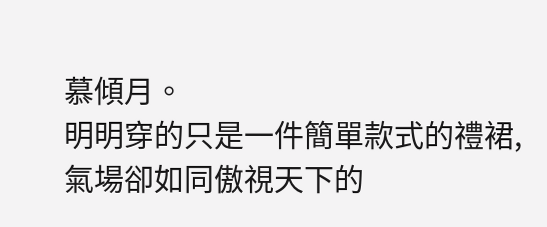慕傾月。
明明穿的只是一件簡單款式的禮裙,氣場卻如同傲視天下的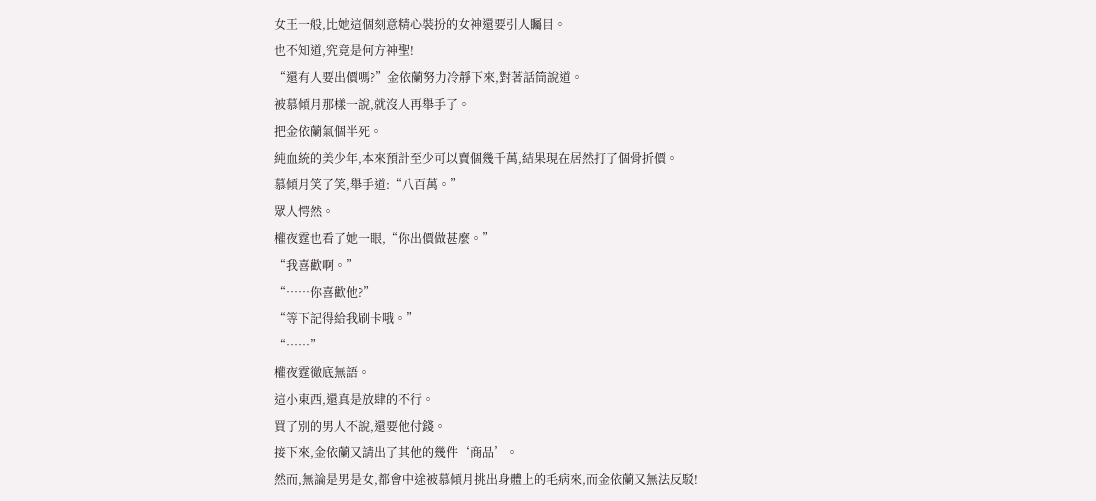女王一般,比她這個刻意精心裝扮的女神還要引人矚目。
也不知道,究竟是何方神聖!
“還有人要出價嗎?”金依蘭努力冷靜下來,對著話筒說道。
被慕傾月那樣一說,就沒人再舉手了。
把金依蘭氣個半死。
純血統的美少年,本來預計至少可以賣個幾千萬,結果現在居然打了個骨折價。
慕傾月笑了笑,舉手道:“八百萬。”
眾人愕然。
權夜霆也看了她一眼,“你出價做甚麼。”
“我喜歡啊。”
“……你喜歡他?”
“等下記得給我刷卡哦。”
“……”
權夜霆徹底無語。
這小東西,還真是放肆的不行。
買了別的男人不說,還要他付錢。
接下來,金依蘭又請出了其他的幾件‘商品’。
然而,無論是男是女,都會中途被慕傾月挑出身體上的毛病來,而金依蘭又無法反駁!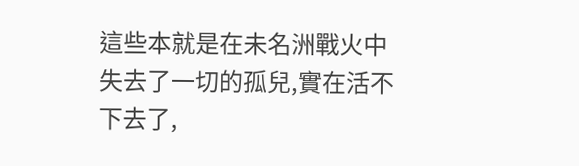這些本就是在未名洲戰火中失去了一切的孤兒,實在活不下去了,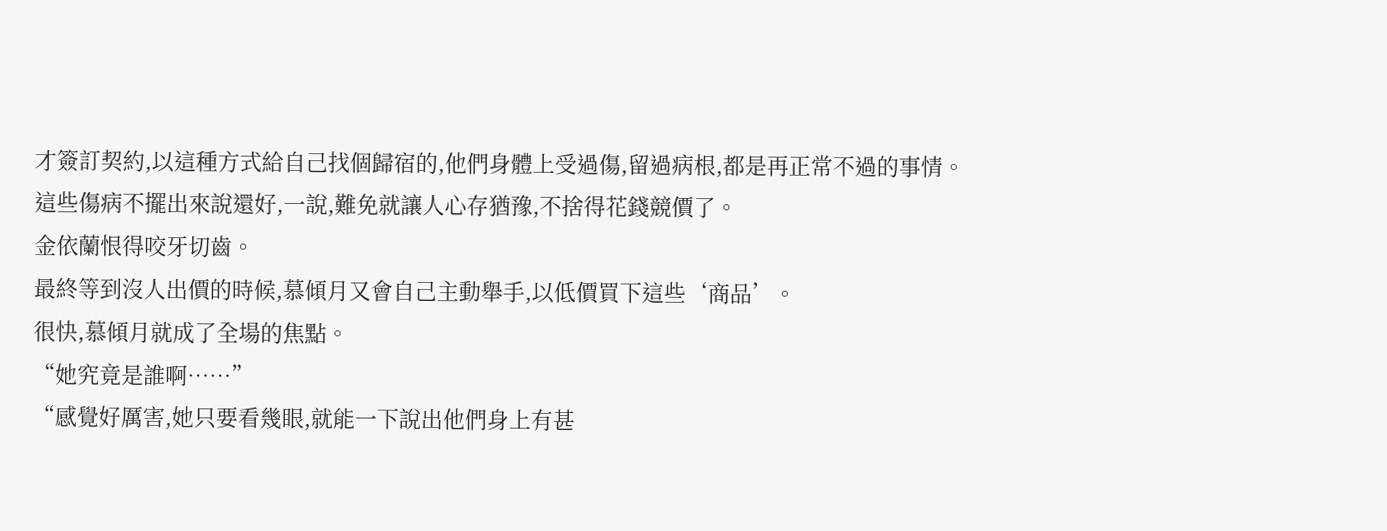才簽訂契約,以這種方式給自己找個歸宿的,他們身體上受過傷,留過病根,都是再正常不過的事情。
這些傷病不擺出來說還好,一說,難免就讓人心存猶豫,不捨得花錢競價了。
金依蘭恨得咬牙切齒。
最終等到沒人出價的時候,慕傾月又會自己主動舉手,以低價買下這些‘商品’。
很快,慕傾月就成了全場的焦點。
“她究竟是誰啊……”
“感覺好厲害,她只要看幾眼,就能一下說出他們身上有甚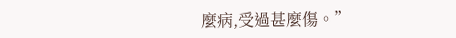麼病,受過甚麼傷。”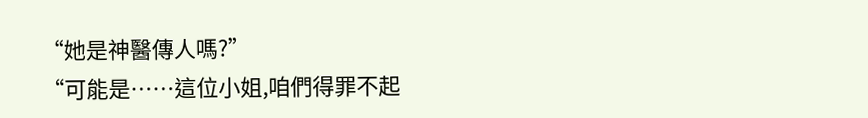“她是神醫傳人嗎?”
“可能是……這位小姐,咱們得罪不起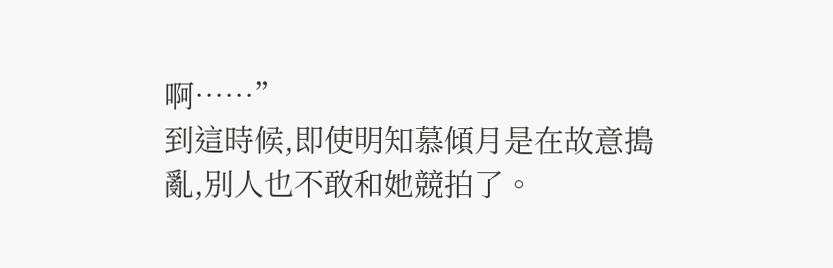啊……”
到這時候,即使明知慕傾月是在故意搗亂,別人也不敢和她競拍了。